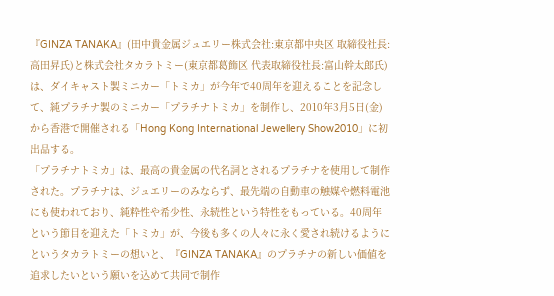『GINZA TANAKA』(田中貴金属ジュエリー株式会社:東京都中央区 取締役社長:高田昇氏)と株式会社タカラトミー(東京都葛飾区 代表取締役社長:富山幹太郎氏)は、ダイキャスト製ミニカー「トミカ」が今年で40周年を迎えることを記念して、純プラチナ製のミニカー「プラチナトミカ」を制作し、2010年3月5日(金)から香港で開催される「Hong Kong International Jewellery Show2010」に初出品する。
「プラチナトミカ」は、最高の貴金属の代名詞とされるプラチナを使用して制作された。プラチナは、ジュエリーのみならず、最先端の自動車の触媒や燃料電池にも使われており、純粋性や希少性、永続性という特性をもっている。40周年という節目を迎えた「トミカ」が、今後も多くの人々に永く愛され続けるようにというタカラトミーの想いと、『GINZA TANAKA』のプラチナの新しい価値を追求したいという願いを込めて共同で制作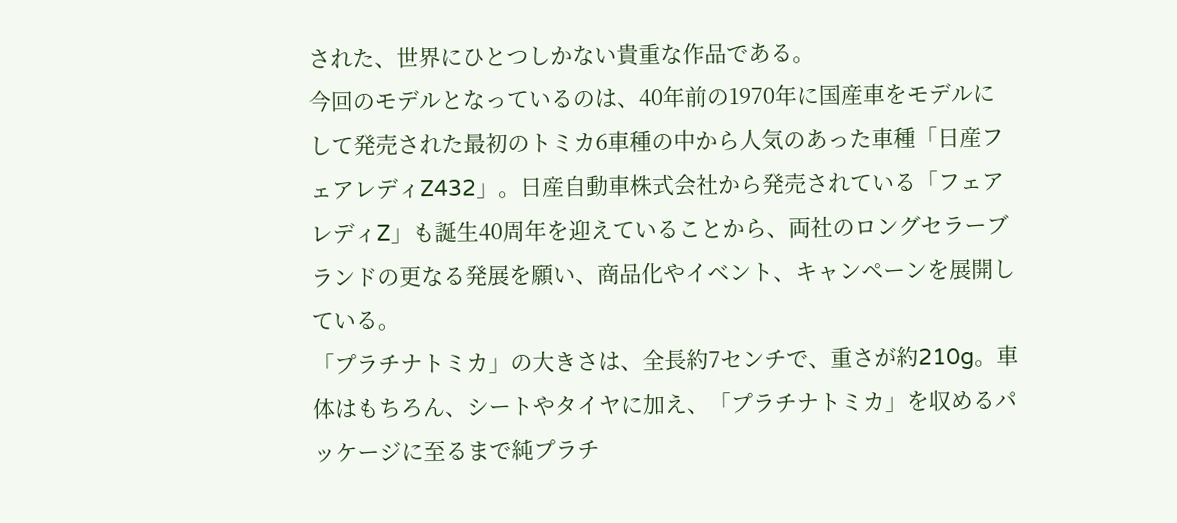された、世界にひとつしかない貴重な作品である。
今回のモデルとなっているのは、40年前の1970年に国産車をモデルにして発売された最初のトミカ6車種の中から人気のあった車種「日産フェアレディZ432」。日産自動車株式会社から発売されている「フェアレディZ」も誕生40周年を迎えていることから、両社のロングセラーブランドの更なる発展を願い、商品化やイベント、キャンペーンを展開している。
「プラチナトミカ」の大きさは、全長約7センチで、重さが約210g。車体はもちろん、シートやタイヤに加え、「プラチナトミカ」を収めるパッケージに至るまで純プラチ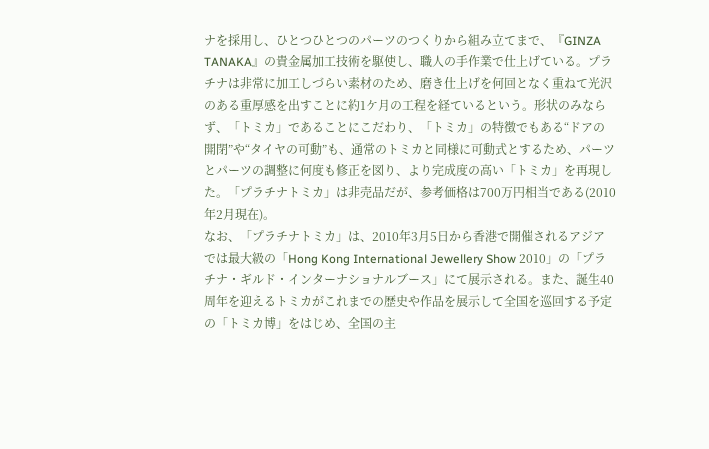ナを採用し、ひとつひとつのパーツのつくりから組み立てまで、『GINZA TANAKA』の貴金属加工技術を駆使し、職人の手作業で仕上げている。プラチナは非常に加工しづらい素材のため、磨き仕上げを何回となく重ねて光沢のある重厚感を出すことに約1ケ月の工程を経ているという。形状のみならず、「トミカ」であることにこだわり、「トミカ」の特徴でもある“ドアの開閉”や“タイヤの可動”も、通常のトミカと同様に可動式とするため、パーツとパーツの調整に何度も修正を図り、より完成度の高い「トミカ」を再現した。「プラチナトミカ」は非売品だが、参考価格は700万円相当である(2010年2月現在)。
なお、「プラチナトミカ」は、2010年3月5日から香港で開催されるアジアでは最大級の「Hong Kong International Jewellery Show 2010」の「プラチナ・ギルド・インターナショナルブース」にて展示される。また、誕生40周年を迎えるトミカがこれまでの歴史や作品を展示して全国を巡回する予定の「トミカ博」をはじめ、全国の主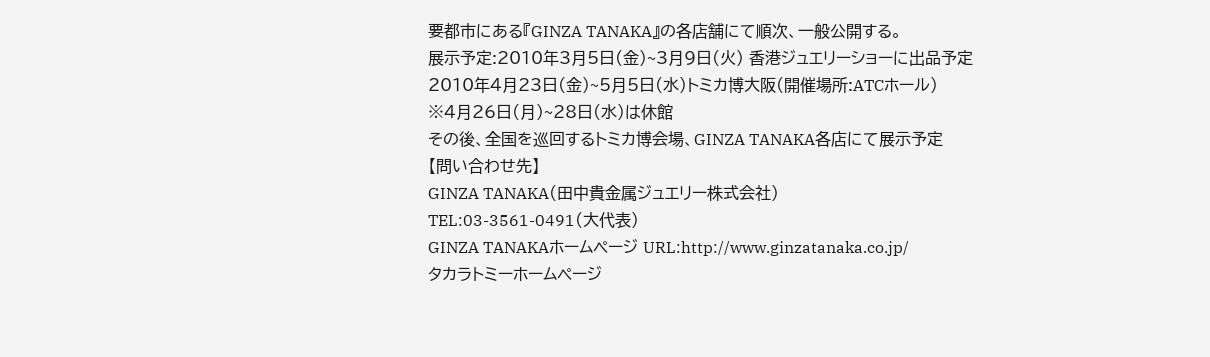要都市にある『GINZA TANAKA』の各店舗にて順次、一般公開する。
展示予定:2010年3月5日(金)~3月9日(火) 香港ジュエリーショーに出品予定
2010年4月23日(金)~5月5日(水)トミカ博大阪(開催場所:ATCホール)
※4月26日(月)~28日(水)は休館
その後、全国を巡回するトミカ博会場、GINZA TANAKA各店にて展示予定
【問い合わせ先】
GINZA TANAKA(田中貴金属ジュエリー株式会社)
TEL:03-3561-0491(大代表)
GINZA TANAKAホームページ URL:http://www.ginzatanaka.co.jp/
タカラトミーホームページ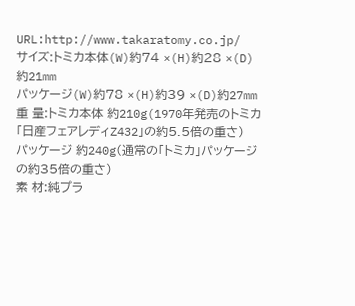URL:http://www.takaratomy.co.jp/
サイズ:トミカ本体(W)約74 ×(H)約28 ×(D)約21mm
パッケージ(W)約78 ×(H)約39 ×(D)約27mm
重 量:トミカ本体 約210g(1970年発売のトミカ「日産フェアレディZ432」の約5.5倍の重さ)
パッケージ 約240g(通常の「トミカ」パッケージの約35倍の重さ)
素 材:純プラ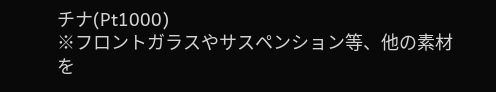チナ(Pt1000)
※フロントガラスやサスペンション等、他の素材を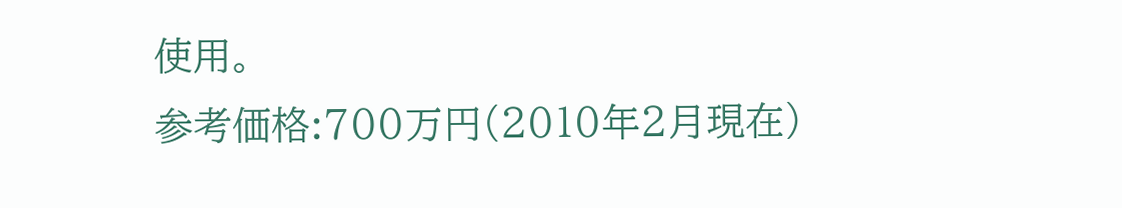使用。
参考価格:700万円(2010年2月現在)